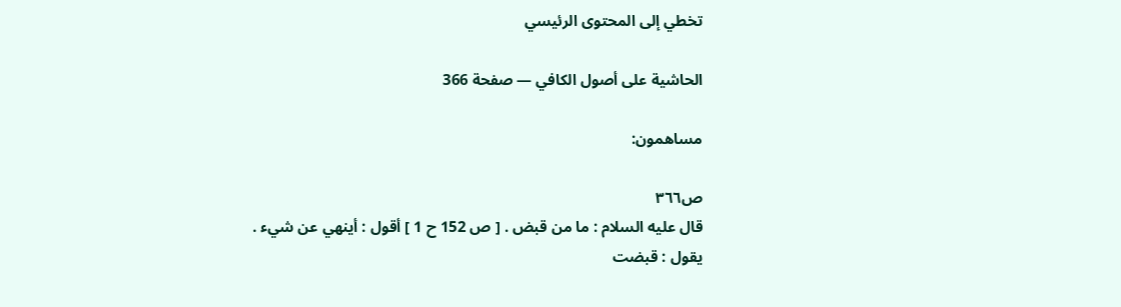تخطي إلى المحتوى الرئيسي

الحاشية على أصول الكافي — صفحة 366

مساهمون:

ص٣٦٦
قال عليه السلام : ما من قبض . [ ص 152 ح 1 ] أقول : أينهي عن شيء . يقول : قبضت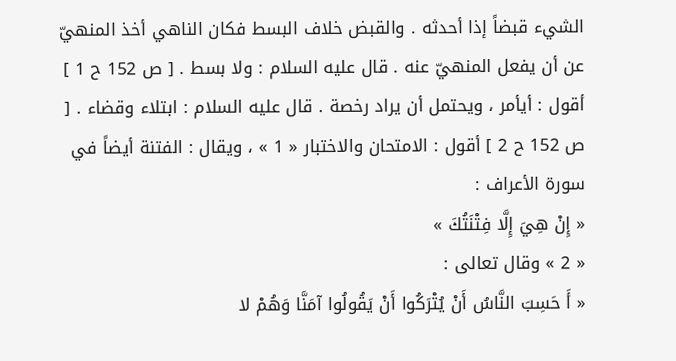الشيء قبضاً إذا أحدثه . والقبض خلاف البسط فكان الناهي أخذ المنهيّ عن أن يفعل المنهيّ عنه . قال عليه السلام : ولا بسط . [ ص 152 ح 1 ] أقول : أيأمر ، ويحتمل أن يراد رخصة . قال عليه السلام : ابتلاء وقضاء . [ ص 152 ح 2 ] أقول : الامتحان والاختبار « 1 » ، ويقال : الفتنة أيضاً في سورة الأعراف :
« إِنْ هِيَ إِلَّا فِتْنَتُكَ »
« 2 » وقال تعالى :
« أَ حَسِبَ النَّاسُ أَنْ يُتْرَكُوا أَنْ يَقُولُوا آمَنَّا وَهُمْ لا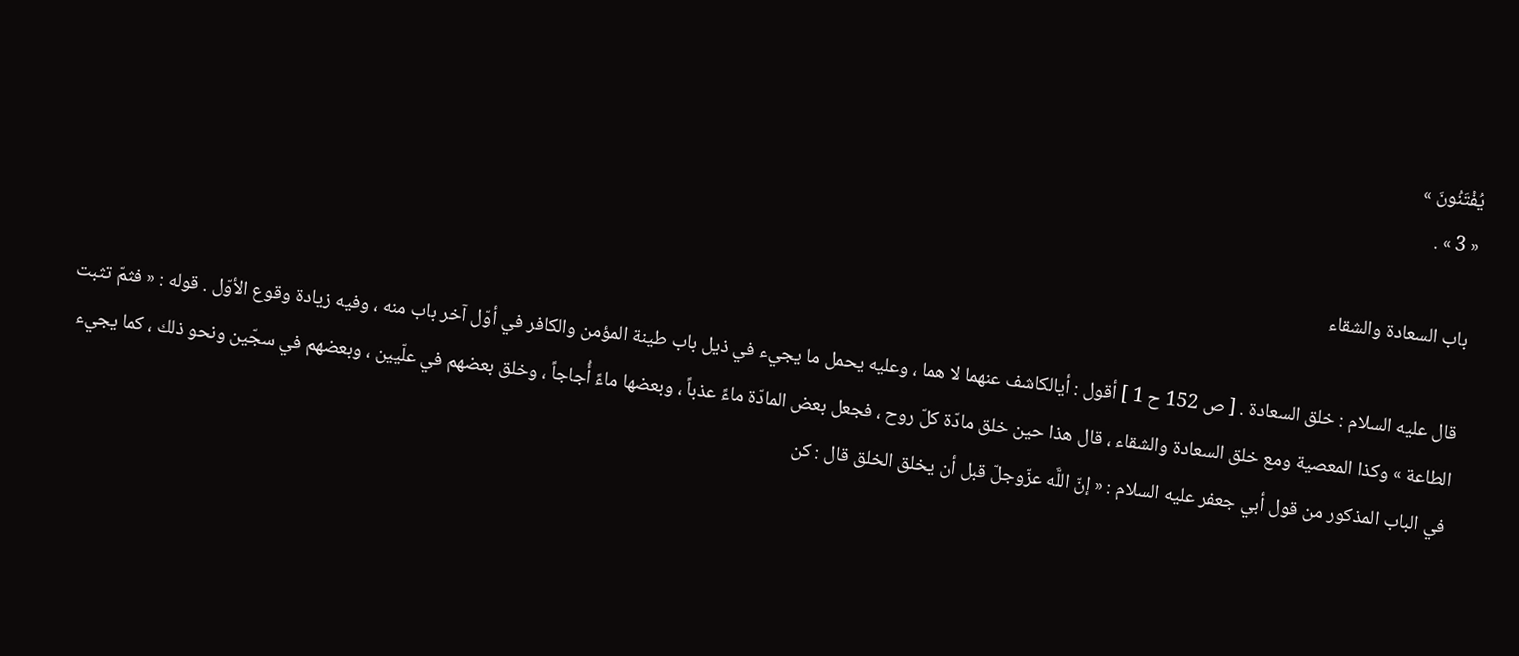يُفْتَنُونَ »
« 3 » .

باب السعادة والشقاء

قال عليه السلام : خلق السعادة . [ ص 152 ح 1 ] أقول : أيالكاشف عنهما لا هما ، وعليه يحمل ما يجيء في ذيل باب طينة المؤمن والكافر في أوّل آخر باب منه ، وفيه زيادة وقوع الأوّل . قوله : « فثمّ تثبت الطاعة » وكذا المعصية ومع خلق السعادة والشقاء ، قال هذا حين خلق مادّة كلّ روح ، فجعل بعض المادّة ماءً عذباً ، وبعضها ماءً أُجاجاً ، وخلق بعضهم في علّيين ، وبعضهم في سجّين ونحو ذلك ، كما يجيء في الباب المذكور من قول أبي جعفر عليه السلام : « إنّ اللَّه عزّوجلّ قبل أن يخلق الخلق قال : كن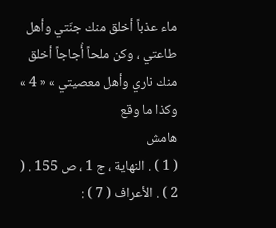ماء عذباً أخلق منك جنّتي وأهل طاعتي ، وكن ملحاً أُجاجاً أخلق منك ناري وأهل معصيتي » « 4 » وكذا ما وقع
هامش
( 1 ) . النهاية ، ج 1 ، ص 155 . ( 2 ) . الأعراف ( 7 ) :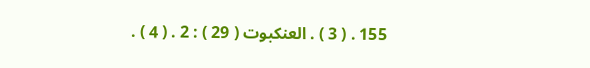155 . ( 3 ) . العنكبوت ( 29 ) : 2 . ( 4 ) .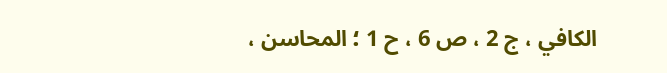الكافي ، ج 2 ، ص 6 ، ح 1 ؛ المحاسن ،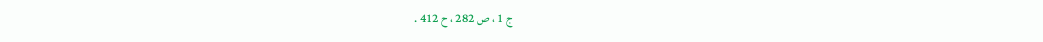ج 1 ، ص 282 ، ح 412 .